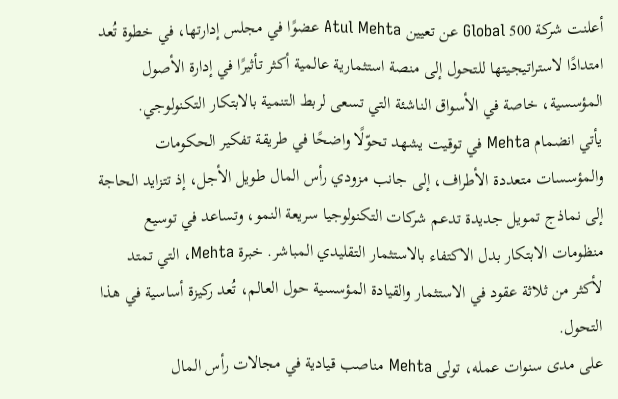أعلنت شركة 500 Global عن تعيين Atul Mehta عضوًا في مجلس إدارتها، في خطوة تُعد امتدادًا لاستراتيجيتها للتحول إلى منصة استثمارية عالمية أكثر تأثيرًا في إدارة الأصول المؤسسية، خاصة في الأسواق الناشئة التي تسعى لربط التنمية بالابتكار التكنولوجي.
يأتي انضمام Mehta في توقيت يشهد تحوّلًا واضحًا في طريقة تفكير الحكومات والمؤسسات متعددة الأطراف، إلى جانب مزودي رأس المال طويل الأجل، إذ تتزايد الحاجة إلى نماذج تمويل جديدة تدعم شركات التكنولوجيا سريعة النمو، وتساعد في توسيع منظومات الابتكار بدل الاكتفاء بالاستثمار التقليدي المباشر. خبرة Mehta، التي تمتد لأكثر من ثلاثة عقود في الاستثمار والقيادة المؤسسية حول العالم، تُعد ركيزة أساسية في هذا التحول.
على مدى سنوات عمله، تولى Mehta مناصب قيادية في مجالات رأس المال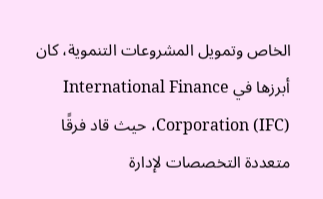الخاص وتمويل المشروعات التنموية، كان أبرزها في International Finance Corporation (IFC)، حيث قاد فرقًا متعددة التخصصات لإدارة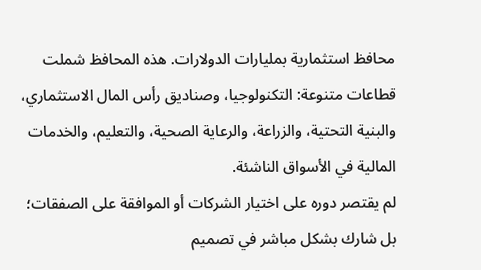محافظ استثمارية بمليارات الدولارات. هذه المحافظ شملت قطاعات متنوعة: التكنولوجيا، وصناديق رأس المال الاستثماري، والبنية التحتية، والزراعة، والرعاية الصحية، والتعليم، والخدمات المالية في الأسواق الناشئة.
لم يقتصر دوره على اختيار الشركات أو الموافقة على الصفقات؛ بل شارك بشكل مباشر في تصميم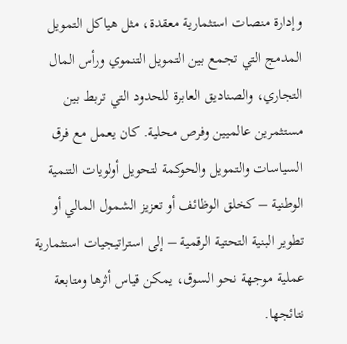وإدارة منصات استثمارية معقدة، مثل هياكل التمويل المدمج التي تجمع بين التمويل التنموي ورأس المال التجاري، والصناديق العابرة للحدود التي تربط بين مستثمرين عالميين وفرص محلية. كان يعمل مع فرق السياسات والتمويل والحوكمة لتحويل أولويات التنمية الوطنية – كخلق الوظائف أو تعزيز الشمول المالي أو تطوير البنية التحتية الرقمية – إلى استراتيجيات استثمارية عملية موجهة نحو السوق، يمكن قياس أثرها ومتابعة نتائجها.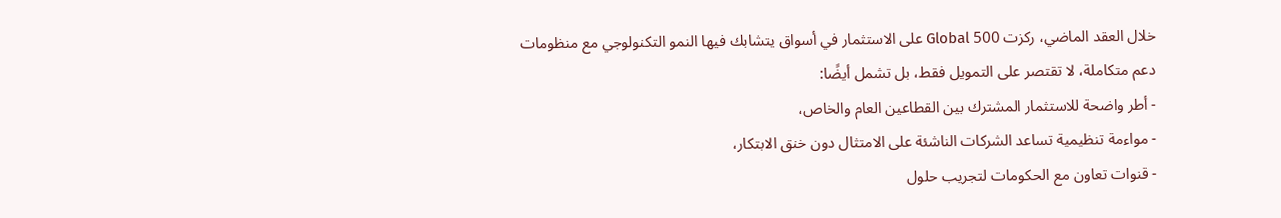خلال العقد الماضي، ركزت 500 Global على الاستثمار في أسواق يتشابك فيها النمو التكنولوجي مع منظومات دعم متكاملة، لا تقتصر على التمويل فقط، بل تشمل أيضًا:
- أطر واضحة للاستثمار المشترك بين القطاعين العام والخاص،
- مواءمة تنظيمية تساعد الشركات الناشئة على الامتثال دون خنق الابتكار،
- قنوات تعاون مع الحكومات لتجريب حلول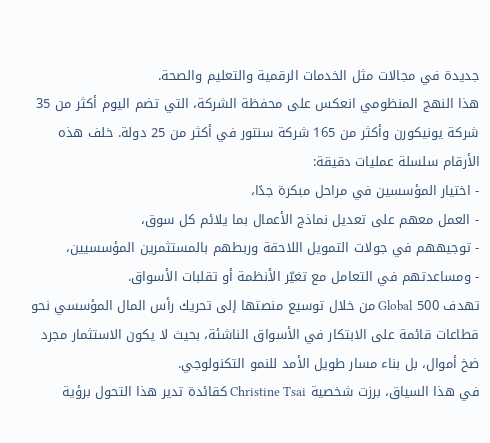جديدة في مجالات مثل الخدمات الرقمية والتعليم والصحة.
هذا النهج المنظومي انعكس على محفظة الشركة، التي تضم اليوم أكثر من 35 شركة يونيكورن وأكثر من 165 شركة سنتور في أكثر من 25 دولة. خلف هذه الأرقام سلسلة عمليات دقيقة:
- اختيار المؤسسين في مراحل مبكرة جدًا،
- العمل معهم على تعديل نماذج الأعمال بما يلائم كل سوق،
- توجيههم في جولات التمويل اللاحقة وربطهم بالمستثمرين المؤسسيين،
- ومساعدتهم في التعامل مع تغيّر الأنظمة أو تقلبات الأسواق.
تهدف 500 Global من خلال توسيع منصتها إلى تحريك رأس المال المؤسسي نحو قطاعات قائمة على الابتكار في الأسواق الناشئة، بحيث لا يكون الاستثمار مجرد ضخ أموال، بل بناء مسار طويل الأمد للنمو التكنولوجي.
في هذا السياق، برزت شخصية Christine Tsai كقائدة تدير هذا التحول برؤية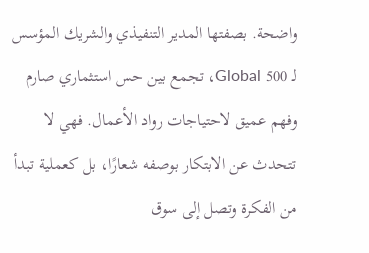واضحة. بصفتها المدير التنفيذي والشريك المؤسس لـ 500 Global، تجمع بين حس استثماري صارم وفهم عميق لاحتياجات رواد الأعمال. فهي لا تتحدث عن الابتكار بوصفه شعارًا، بل كعملية تبدأ من الفكرة وتصل إلى سوق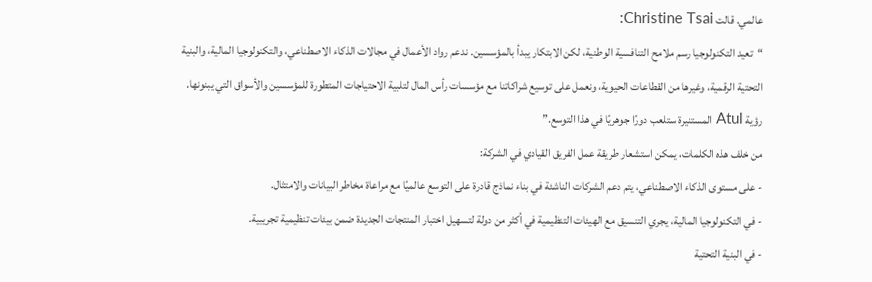عالمي. قالت Christine Tsai:
“تعيد التكنولوجيا رسم ملامح التنافسية الوطنية، لكن الابتكار يبدأ بالمؤسسين. ندعم رواد الأعمال في مجالات الذكاء الاصطناعي، والتكنولوجيا المالية، والبنية التحتية الرقمية، وغيرها من القطاعات الحيوية، ونعمل على توسيع شراكاتنا مع مؤسسات رأس المال لتلبية الاحتياجات المتطورة للمؤسسين والأسواق التي يبنونها. رؤية Atul المستنيرة ستلعب دورًا جوهريًا في هذا التوسع.”
من خلف هذه الكلمات، يمكن استشعار طريقة عمل الفريق القيادي في الشركة:
- على مستوى الذكاء الاصطناعي، يتم دعم الشركات الناشئة في بناء نماذج قادرة على التوسع عالميًا مع مراعاة مخاطر البيانات والامتثال.
- في التكنولوجيا المالية، يجري التنسيق مع الهيئات التنظيمية في أكثر من دولة لتسهيل اختبار المنتجات الجديدة ضمن بيئات تنظيمية تجريبية.
- في البنية التحتية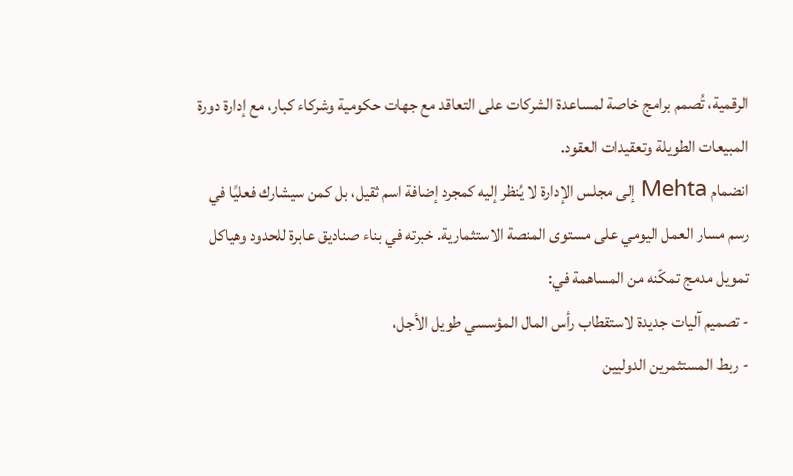الرقمية، تُصمم برامج خاصة لمساعدة الشركات على التعاقد مع جهات حكومية وشركاء كبار، مع إدارة دورة المبيعات الطويلة وتعقيدات العقود.
انضمام Mehta إلى مجلس الإدارة لا يُنظر إليه كمجرد إضافة اسم ثقيل، بل كمن سيشارك فعليًا في رسم مسار العمل اليومي على مستوى المنصة الاستثمارية. خبرته في بناء صناديق عابرة للحدود وهياكل تمويل مدمج تمكّنه من المساهمة في:
- تصميم آليات جديدة لاستقطاب رأس المال المؤسسي طويل الأجل،
- ربط المستثمرين الدوليين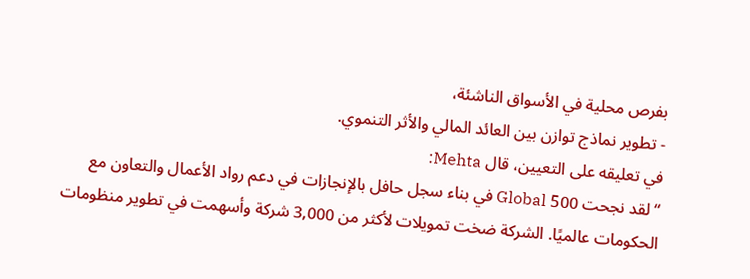بفرص محلية في الأسواق الناشئة،
- تطوير نماذج توازن بين العائد المالي والأثر التنموي.
في تعليقه على التعيين، قال Mehta:
“لقد نجحت 500 Global في بناء سجل حافل بالإنجازات في دعم رواد الأعمال والتعاون مع الحكومات عالميًا. الشركة ضخت تمويلات لأكثر من 3,000 شركة وأسهمت في تطوير منظومات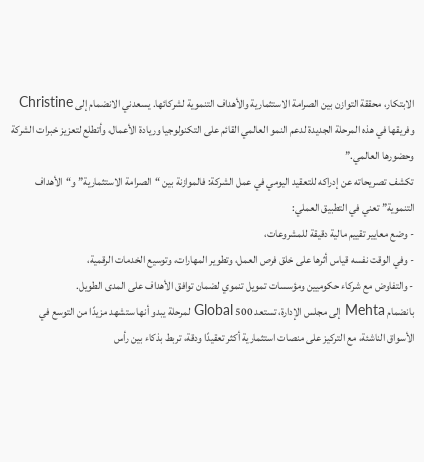الابتكار، محققة التوازن بين الصرامة الاستثمارية والأهداف التنموية لشركائها. يسعدني الانضمام إلى Christine وفريقها في هذه المرحلة الجديدة لدعم النمو العالمي القائم على التكنولوجيا وريادة الأعمال، وأتطلع لتعزيز خبرات الشركة وحضورها العالمي.”
تكشف تصريحاته عن إدراكه للتعقيد اليومي في عمل الشركة: فالموازنة بين “الصرامة الاستثمارية” و“الأهداف التنموية” تعني في التطبيق العملي:
- وضع معايير تقييم مالية دقيقة للمشروعات،
- وفي الوقت نفسه قياس أثرها على خلق فرص العمل، وتطوير المهارات، وتوسيع الخدمات الرقمية،
- والتفاوض مع شركاء حكوميين ومؤسسات تمويل تنموي لضمان توافق الأهداف على المدى الطويل.
بانضمام Mehta إلى مجلس الإدارة، تستعد 500 Global لمرحلة يبدو أنها ستشهد مزيدًا من التوسع في الأسواق الناشئة، مع التركيز على منصات استثمارية أكثر تعقيدًا ودقة، تربط بذكاء بين رأس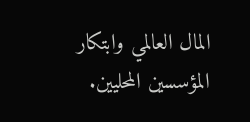المال العالمي وابتكار المؤسسين المحليين.